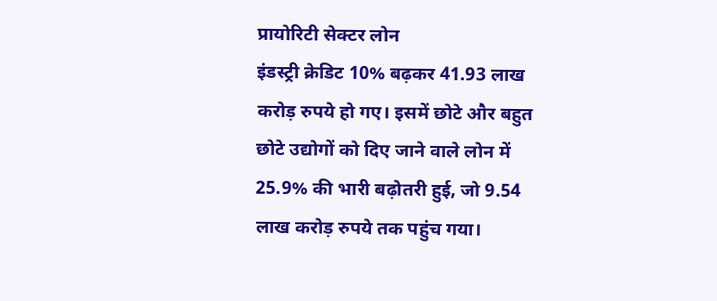प्रायोरिटी सेक्टर लोन
इंडस्ट्री क्रेडिट 10% बढ़कर 41.93 लाख करोड़ रुपये हो गए। इसमें छोटे और बहुत छोटे उद्योगों को दिए जाने वाले लोन में 25.9% की भारी बढ़ोतरी हुई, जो 9.54 लाख करोड़ रुपये तक पहुंच गया।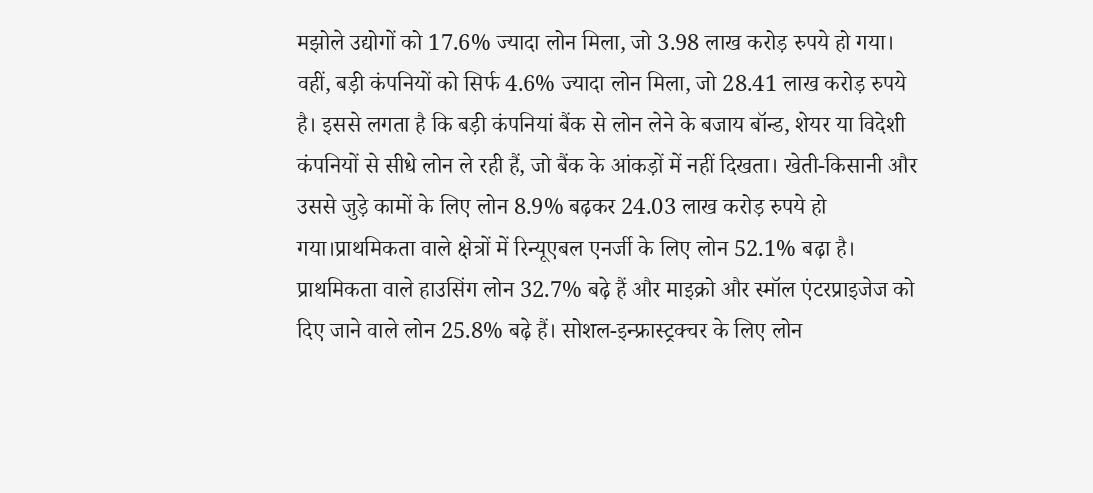मझोले उद्योगों को 17.6% ज्यादा लोन मिला, जो 3.98 लाख करोड़ रुपये हो गया। वहीं, बड़ी कंपनियों को सिर्फ 4.6% ज्यादा लोन मिला, जो 28.41 लाख करोड़ रुपये है। इससे लगता है कि बड़ी कंपनियां बैंक से लोन लेने के बजाय बॉन्ड, शेयर या विदेशी कंपनियों से सीधे लोन ले रही हैं, जो बैंक के आंकड़ों में नहीं दिखता। खेती-किसानी और उससे जुड़े कामों के लिए लोन 8.9% बढ़कर 24.03 लाख करोड़ रुपये हो गया।प्राथमिकता वाले क्षेत्रों में रिन्यूएबल एनर्जी के लिए लोन 52.1% बढ़ा है। प्राथमिकता वाले हाउसिंग लोन 32.7% बढ़े हैं और माइक्रो और स्मॉल एंटरप्राइजेज को दिए जाने वाले लोन 25.8% बढ़े हैं। सोशल-इन्फ्रास्ट्रक्चर के लिए लोन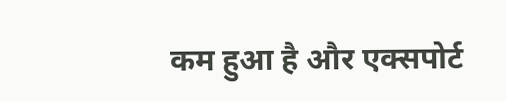कम हुआ है और एक्सपोर्ट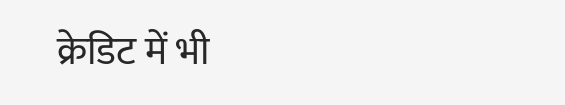क्रेडिट में भी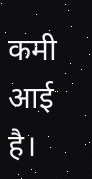कमी आई है।